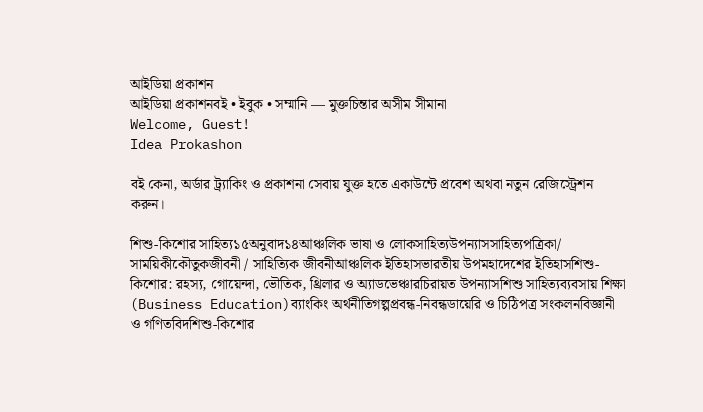আইডিয়া প্রকাশন
আইডিয়া প্রকাশনবই • ইবুক • সম্মানি — মুক্তচিন্তার অসীম সীমানা
Welcome, Guest!
Idea Prokashon

বই কেনা, অর্ডার ট্র্যাকিং ও প্রকাশনা সেবায় যুক্ত হতে একাউন্টে প্রবেশ অথবা নতুন রেজিস্ট্রেশন করুন।

শিশু-কিশোর সাহিত্য১৫অনুবাদ১৪আঞ্চলিক ভাষা ও লোকসাহিত্যউপন্যাসসাহিত্যপত্রিকা/ সাময়িকীকৌতুকজীবনী / সাহিত্যিক জীবনীআঞ্চলিক ইতিহাসভারতীয় উপমহাদেশের ইতিহাসশিশু-কিশোর: রহস্য, গোয়েন্দা, ভৌতিক, থ্রিলার ও অ্যাডভেঞ্চারচিরায়ত উপন্যাসশিশু সাহিত্যব্যবসায় শিক্ষা (Business Education)ব্যাংকিং অর্থনীতিগল্পপ্রবন্ধ-নিবন্ধডায়েরি ও চিঠিপত্র সংকলনবিজ্ঞানী ও গণিতবিদশিশু-কিশোর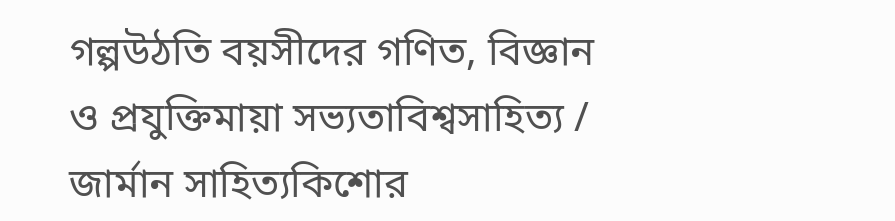গল্পউঠতি বয়সীদের গণিত, বিজ্ঞান ও প্রযুক্তিমায়া সভ্যতাবিশ্বসাহিত্য / জার্মান সাহিত্যকিশোর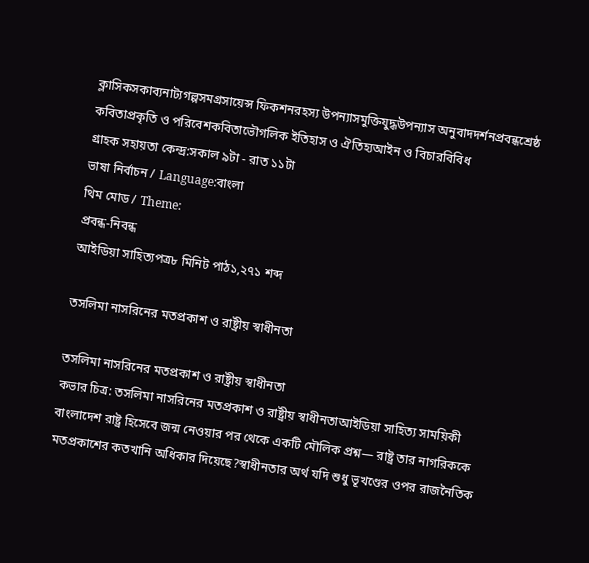ক্লাসিকসকাব্যনাট্যগল্পসমগ্রসায়েন্স ফিকশনরহস্য উপন্যাসমুক্তিযুদ্ধউপন্যাস অনুবাদদর্শনপ্রবন্ধশ্রেষ্ঠ কবিতাপ্রকৃতি ও পরিবেশকবিতাভৌগলিক ইতিহাস ও ঐতিহ্যআইন ও বিচারবিবিধ
গ্রাহক সহায়তা কেন্দ্র:সকাল ৯টা - রাত ১১টা
ভাষা নির্বাচন / Language:বাংলা
থিম মোড / Theme:
প্রবন্ধ-নিবন্ধ
আইডিয়া সাহিত্যপত্র৮ মিনিট পাঠ১,২৭১ শব্দ

তসলিমা নাসরিনের মতপ্রকাশ ও রাষ্ট্রীয় স্বাধীনতা

তসলিমা নাসরিনের মতপ্রকাশ ও রাষ্ট্রীয় স্বাধীনতা
কভার চিত্র: তসলিমা নাসরিনের মতপ্রকাশ ও রাষ্ট্রীয় স্বাধীনতাআইডিয়া সাহিত্য সাময়িকী
বাংলাদেশ রাষ্ট্র হিসেবে জন্ম নেওয়ার পর থেকে একটি মৌলিক প্রশ্ন— রাষ্ট্র তার নাগরিককে মতপ্রকাশের কতখানি অধিকার দিয়েছে?স্বাধীনতার অর্থ যদি শুধু ভূখণ্ডের ওপর রাজনৈতিক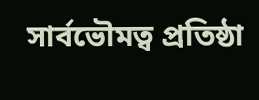সার্বভৌমত্ব প্রতিষ্ঠা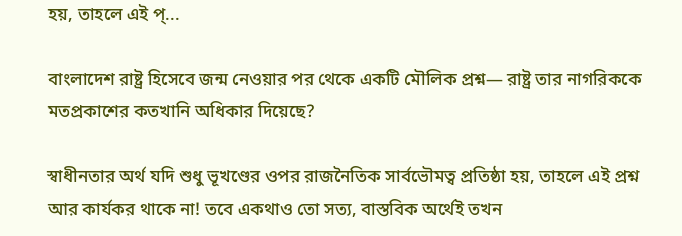হয়, তাহলে এই প্...

বাংলাদেশ রাষ্ট্র হিসেবে জন্ম নেওয়ার পর থেকে একটি মৌলিক প্রশ্ন— রাষ্ট্র তার নাগরিককে মতপ্রকাশের কতখানি অধিকার দিয়েছে?

স্বাধীনতার অর্থ যদি শুধু ভূখণ্ডের ওপর রাজনৈতিক সার্বভৌমত্ব প্রতিষ্ঠা হয়, তাহলে এই প্রশ্ন আর কার্যকর থাকে না! তবে একথাও তো সত্য, বাস্তবিক অর্থেই তখন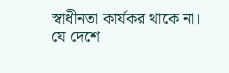স্বাধীনতা কার্যকর থাকে না।
যে দেশে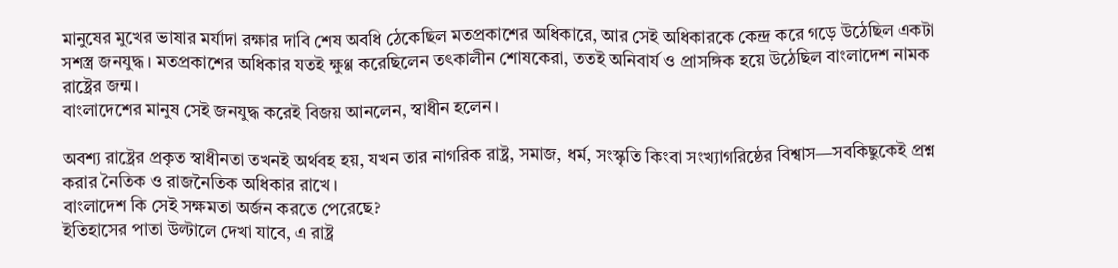মানুষের মুখের ভাষার মর্যাদা রক্ষার দাবি শেষ অবধি ঠেকেছিল মতপ্রকাশের অধিকারে, আর সেই অধিকারকে কেন্দ্র করে গড়ে উঠেছিল একটা সশস্ত্র জনযুদ্ধ। মতপ্রকাশের অধিকার যতই ক্ষুণ্ণ করেছিলেন তৎকালীন শোষকেরা, ততই অনিবার্য ও প্রাসঙ্গিক হয়ে উঠেছিল বাংলাদেশ নামক রাষ্ট্রের জন্ম।
বাংলাদেশের মানুষ সেই জনযুদ্ধ করেই বিজয় আনলেন, স্বাধীন হলেন।

অবশ্য রাষ্ট্রের প্রকৃত স্বাধীনতা তখনই অর্থবহ হয়, যখন তার নাগরিক রাষ্ট্র, সমাজ, ধর্ম, সংস্কৃতি কিংবা সংখ্যাগরিষ্ঠের বিশ্বাস—সবকিছুকেই প্রশ্ন করার নৈতিক ও রাজনৈতিক অধিকার রাখে।
বাংলাদেশ কি সেই সক্ষমতা অর্জন করতে পেরেছে?
ইতিহাসের পাতা উল্টালে দেখা যাবে, এ রাষ্ট্র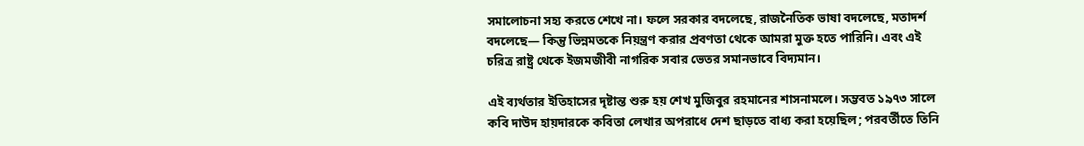সমালোচনা সহ্য করতে শেখে না। ফলে সরকার বদলেছে, রাজনৈতিক ভাষা বদলেছে, মতাদর্শ বদলেছে— কিন্তু ভিন্নমতকে নিয়ন্ত্রণ করার প্রবণতা থেকে আমরা মুক্ত হতে পারিনি। এবং এই চরিত্র রাষ্ট্র থেকে ইজমজীবী নাগরিক সবার ভেতর সমানভাবে বিদ্যমান।

এই ব্যর্থতার ইতিহাসের দৃষ্টান্ত শুরু হয় শেখ মুজিবুর রহমানের শাসনামলে। সম্ভবত ১৯৭৩ সালে কবি দাউদ হায়দারকে কবিতা লেখার অপরাধে দেশ ছাড়তে বাধ্য করা হয়েছিল; পরবর্তীতে তিনি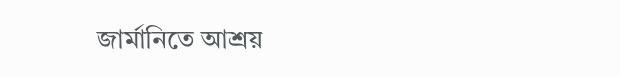জার্মানিতে আশ্রয়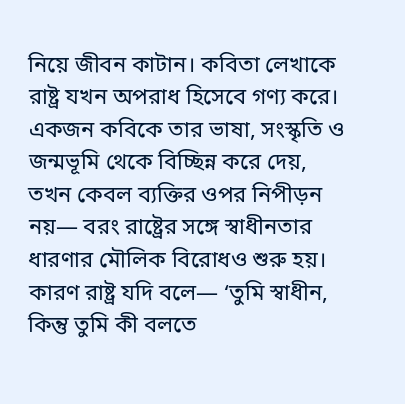নিয়ে জীবন কাটান। কবিতা লেখাকে রাষ্ট্র যখন অপরাধ হিসেবে গণ্য করে। একজন কবিকে তার ভাষা, সংস্কৃতি ও জন্মভূমি থেকে বিচ্ছিন্ন করে দেয়, তখন কেবল ব্যক্তির ওপর নিপীড়ন নয়— বরং রাষ্ট্রের সঙ্গে স্বাধীনতার ধারণার মৌলিক বিরোধও শুরু হয়। কারণ রাষ্ট্র যদি বলে— ‘তুমি স্বাধীন, কিন্তু তুমি কী বলতে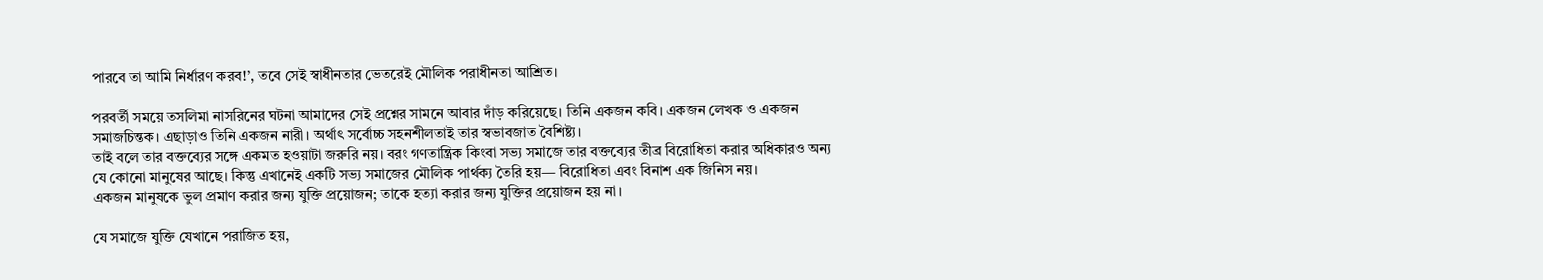পারবে তা আমি নির্ধারণ করব!’, তবে সেই স্বাধীনতার ভেতরেই মৌলিক পরাধীনতা আশ্রিত।

পরবর্তী সময়ে তসলিমা নাসরিনের ঘটনা আমাদের সেই প্রশ্নের সামনে আবার দাঁড় করিয়েছে। তিনি একজন কবি। একজন লেখক ও একজন সমাজচিন্তক। এছাড়াও তিনি একজন নারী। অর্থাৎ সর্বোচ্চ সহনশীলতাই তার স্বভাবজাত বৈশিষ্ট্য।
তাই বলে তার বক্তব্যের সঙ্গে একমত হওয়াটা জরুরি নয়। বরং গণতান্ত্রিক কিংবা সভ্য সমাজে তার বক্তব্যের তীব্র বিরোধিতা করার অধিকারও অন্য যে কোনো মানুষের আছে। কিন্তু এখানেই একটি সভ্য সমাজের মৌলিক পার্থক্য তৈরি হয়— বিরোধিতা এবং বিনাশ এক জিনিস নয়।
একজন মানুষকে ভুল প্রমাণ করার জন্য যুক্তি প্রয়োজন; তাকে হত্যা করার জন্য যুক্তির প্রয়োজন হয় না।

যে সমাজে যুক্তি যেখানে পরাজিত হয়,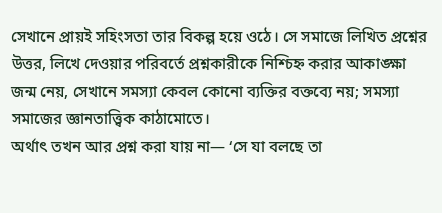সেখানে প্রায়ই সহিংসতা তার বিকল্প হয়ে ওঠে। সে সমাজে লিখিত প্রশ্নের উত্তর, লিখে দেওয়ার পরিবর্তে প্রশ্নকারীকে নিশ্চিহ্ন করার আকাঙ্ক্ষা জন্ম নেয়, সেখানে সমস্যা কেবল কোনো ব্যক্তির বক্তব্যে নয়; সমস্যা সমাজের জ্ঞানতাত্ত্বিক কাঠামোতে।
অর্থাৎ তখন আর প্রশ্ন করা যায় না— ‘সে যা বলছে তা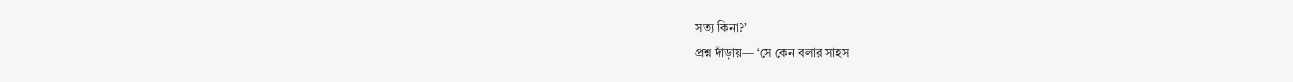সত্য কিনা?’
প্রশ্ন দাঁড়ায়— ‘সে কেন বলার সাহস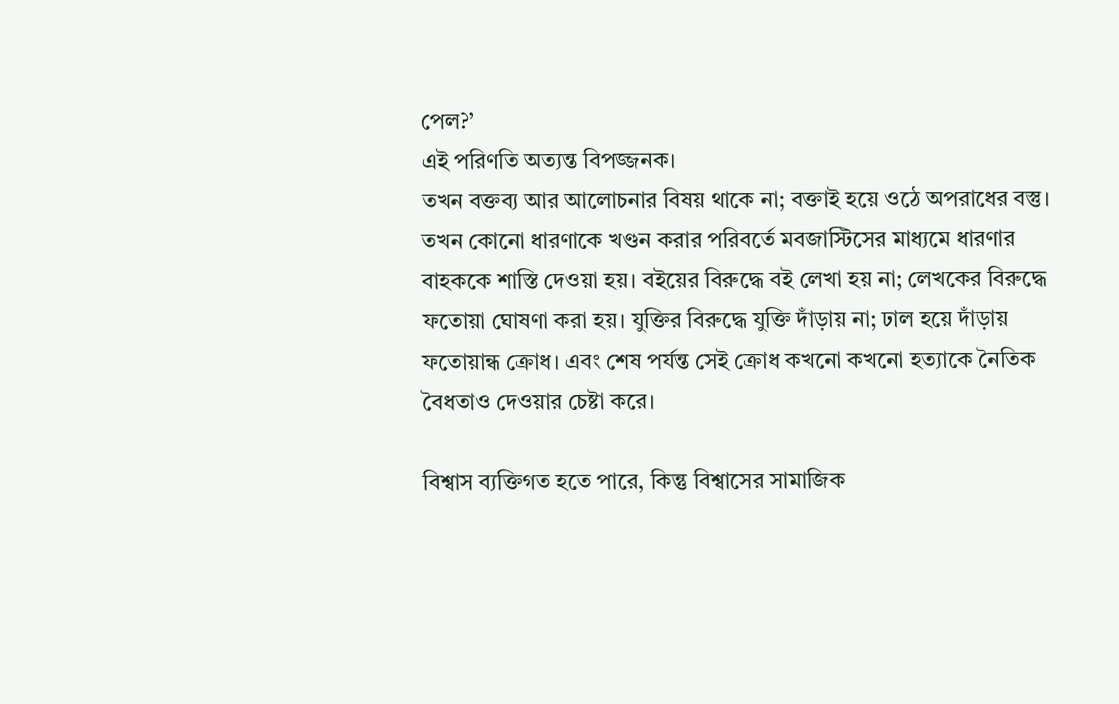পেল?’
এই পরিণতি অত্যন্ত বিপজ্জনক।
তখন বক্তব্য আর আলোচনার বিষয় থাকে না; বক্তাই হয়ে ওঠে অপরাধের বস্তু।
তখন কোনো ধারণাকে খণ্ডন করার পরিবর্তে মবজাস্টিসের মাধ্যমে ধারণার বাহককে শাস্তি দেওয়া হয়। বইয়ের বিরুদ্ধে বই লেখা হয় না; লেখকের বিরুদ্ধে ফতোয়া ঘোষণা করা হয়। যুক্তির বিরুদ্ধে যুক্তি দাঁড়ায় না; ঢাল হয়ে দাঁড়ায় ফতোয়ান্ধ ক্রোধ। এবং শেষ পর্যন্ত সেই ক্রোধ কখনো কখনো হত্যাকে নৈতিক বৈধতাও দেওয়ার চেষ্টা করে।

বিশ্বাস ব্যক্তিগত হতে পারে, কিন্তু বিশ্বাসের সামাজিক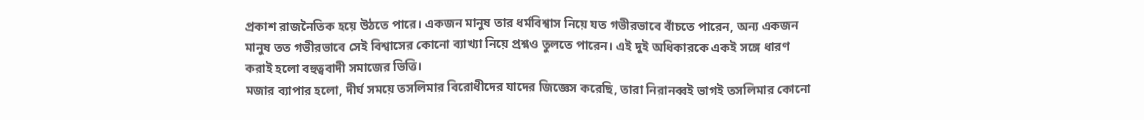প্রকাশ রাজনৈতিক হয়ে উঠতে পারে। একজন মানুষ তার ধর্মবিশ্বাস নিয়ে যত গভীরভাবে বাঁচতে পারেন, অন্য একজন মানুষ তত গভীরভাবে সেই বিশ্বাসের কোনো ব্যাখ্যা নিয়ে প্রশ্নও তুলতে পারেন। এই দুই অধিকারকে একই সঙ্গে ধারণ করাই হলো বহুত্ববাদী সমাজের ভিত্তি।
মজার ব্যাপার হলো, দীর্ঘ সময়ে তসলিমার বিরোধীদের যাদের জিজ্ঞেস করেছি, তারা নিরানব্বই ভাগই তসলিমার কোনো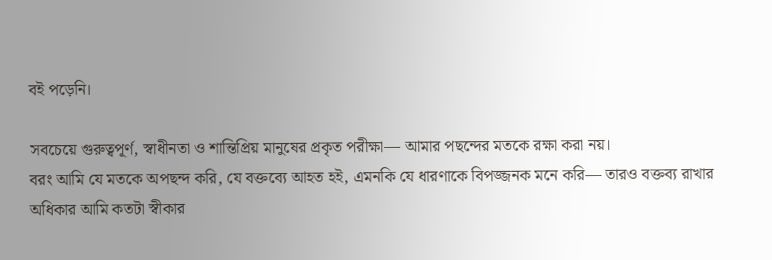বই পড়েনি।

সবচেয়ে গুরুত্বপূর্ণ, স্বাধীনতা ও শান্তিপ্রিয় মানুষের প্রকৃত পরীক্ষা— আমার পছন্দের মতকে রক্ষা করা নয়।
বরং আমি যে মতকে অপছন্দ করি, যে বক্তব্যে আহত হই, এমনকি যে ধারণাকে বিপজ্জনক মনে করি— তারও বক্তব্য রাখার অধিকার আমি কতটা স্বীকার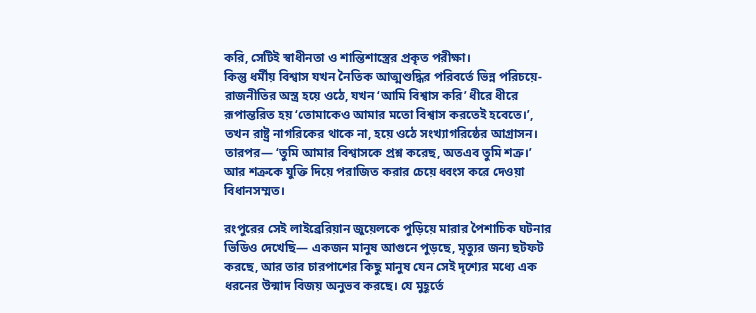করি, সেটিই স্বাধীনতা ও শান্তিশাস্ত্রের প্রকৃত পরীক্ষা।
কিন্তু ধর্মীয় বিশ্বাস যখন নৈতিক আত্মশুদ্ধির পরিবর্তে ভিন্ন পরিচয়ে-রাজনীতির অস্ত্র হয়ে ওঠে, যখন ‘আমি বিশ্বাস করি’ ধীরে ধীরে রূপান্তরিত হয় ‘তোমাকেও আমার মতো বিশ্বাস করতেই হবেতে।’, তখন রাষ্ট্র নাগরিকের থাকে না, হয়ে ওঠে সংখ্যাগরিষ্ঠের আগ্রাসন।
তারপর— ‘তুমি আমার বিশ্বাসকে প্রশ্ন করেছ, অতএব তুমি শত্রু।’
আর শত্রুকে যুক্তি দিয়ে পরাজিত করার চেয়ে ধ্বংস করে দেওয়া বিধানসম্মত।

রংপুরের সেই লাইব্রেরিয়ান জুয়েলকে পুড়িয়ে মারার পৈশাচিক ঘটনার ভিডিও দেখেছি— একজন মানুষ আগুনে পুড়ছে, মৃত্যুর জন্য ছটফট করছে, আর তার চারপাশের কিছু মানুষ যেন সেই দৃশ্যের মধ্যে এক ধরনের উন্মাদ বিজয় অনুভব করছে। যে মুহূর্তে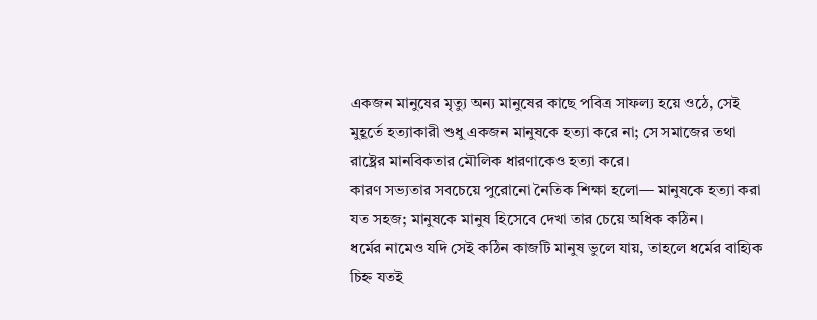একজন মানুষের মৃত্যু অন্য মানুষের কাছে পবিত্র সাফল্য হয়ে ওঠে, সেই মুহূর্তে হত্যাকারী শুধু একজন মানুষকে হত্যা করে না; সে সমাজের তথা রাষ্ট্রের মানবিকতার মৌলিক ধারণাকেও হত্যা করে।
কারণ সভ্যতার সবচেয়ে পুরোনো নৈতিক শিক্ষা হলো— মানুষকে হত্যা করা যত সহজ; মানুষকে মানুষ হিসেবে দেখা তার চেয়ে অধিক কঠিন।
ধর্মের নামেও যদি সেই কঠিন কাজটি মানুষ ভুলে যায়, তাহলে ধর্মের বাহ্যিক চিহ্ন যতই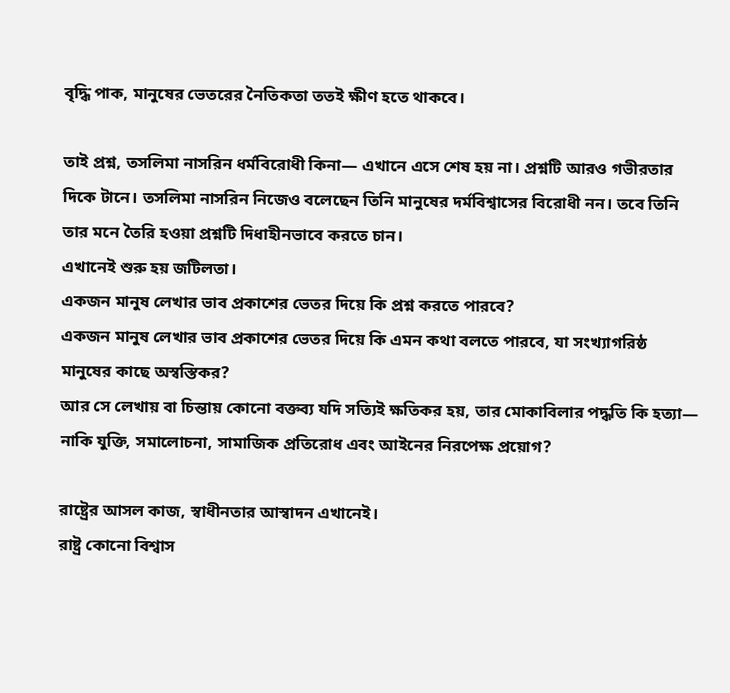বৃদ্ধি পাক, মানুষের ভেতরের নৈতিকতা ততই ক্ষীণ হতে থাকবে।

তাই প্রশ্ন, তসলিমা নাসরিন ধর্মবিরোধী কিনা— এখানে এসে শেষ হয় না। প্রশ্নটি আরও গভীরতার দিকে টানে। তসলিমা নাসরিন নিজেও বলেছেন তিনি মানুষের দর্মবিশ্বাসের বিরোধী নন। তবে তিনি তার মনে তৈরি হওয়া প্রশ্নটি দিধাহীনভাবে করতে চান।
এখানেই শুরু হয় জটিলতা।
একজন মানুষ লেখার ভাব প্রকাশের ভেতর দিয়ে কি প্রশ্ন করতে পারবে?
একজন মানুষ লেখার ভাব প্রকাশের ভেতর দিয়ে কি এমন কথা বলতে পারবে, যা সংখ্যাগরিষ্ঠ মানুষের কাছে অস্বস্তিকর?
আর সে লেখায় বা চিন্তায় কোনো বক্তব্য যদি সত্যিই ক্ষতিকর হয়, তার মোকাবিলার পদ্ধতি কি হত্যা— নাকি যুক্তি, সমালোচনা, সামাজিক প্রতিরোধ এবং আইনের নিরপেক্ষ প্রয়োগ?

রাষ্ট্রের আসল কাজ, স্বাধীনতার আস্বাদন এখানেই।
রাষ্ট্র কোনো বিশ্বাস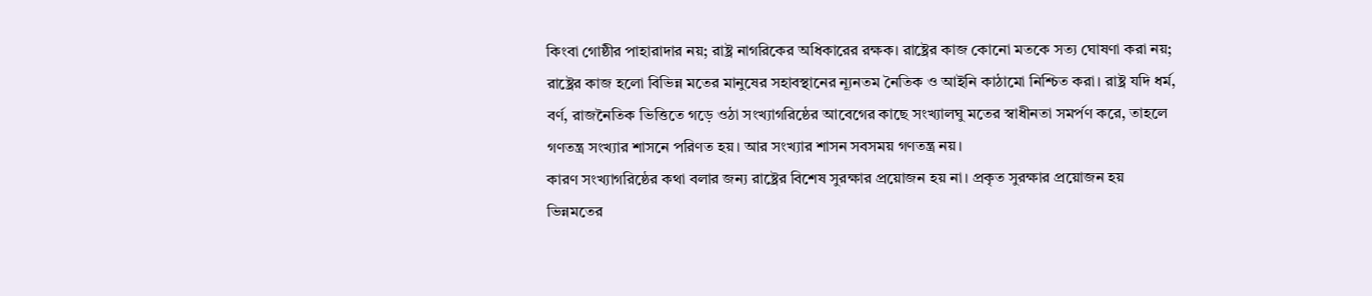কিংবা গোষ্ঠীর পাহারাদার নয়; রাষ্ট্র নাগরিকের অধিকারের রক্ষক। রাষ্ট্রের কাজ কোনো মতকে সত্য ঘোষণা করা নয়; রাষ্ট্রের কাজ হলো বিভিন্ন মতের মানুষের সহাবস্থানের ন্যূনতম নৈতিক ও আইনি কাঠামো নিশ্চিত করা। রাষ্ট্র যদি ধর্ম, বর্ণ, রাজনৈতিক ভিত্তিতে গড়ে ওঠা সংখ্যাগরিষ্ঠের আবেগের কাছে সংখ্যালঘু মতের স্বাধীনতা সমর্পণ করে, তাহলে গণতন্ত্র সংখ্যার শাসনে পরিণত হয়। আর সংখ্যার শাসন সবসময় গণতন্ত্র নয়।
কারণ সংখ্যাগরিষ্ঠের কথা বলার জন্য রাষ্ট্রের বিশেষ সুরক্ষার প্রয়োজন হয় না। প্রকৃত সুরক্ষার প্রয়োজন হয় ভিন্নমতের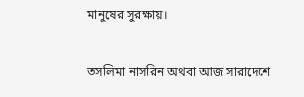মানুষের সুরক্ষায়।

তসলিমা নাসরিন অথবা আজ সারাদেশে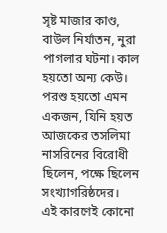সৃষ্ট মাজার কাণ্ড, বাউল নির্যাতন, নুরা পাগলার ঘটনা। কাল হয়তো অন্য কেউ। পরশু হয়তো এমন একজন, যিনি হয়ত আজকের তসলিমা নাসরিনের বিরোধী ছিলেন, পক্ষে ছিলেন সংখ্যাগরিষ্ঠদের।
এই কারণেই কোনো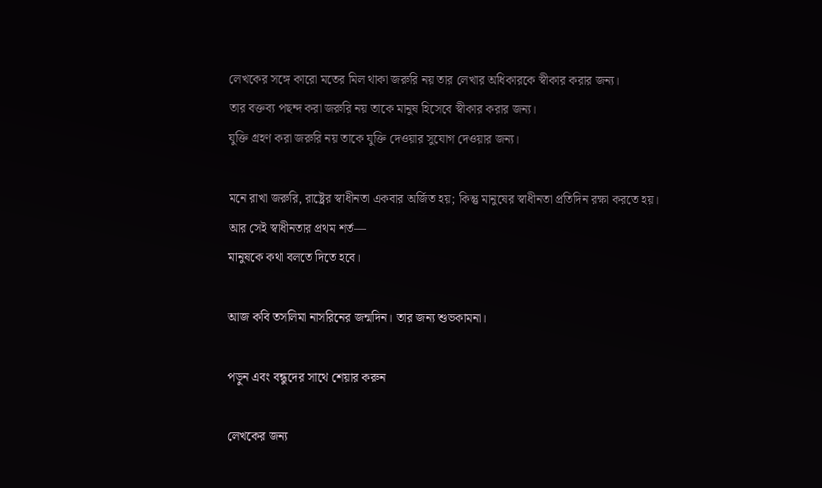লেখকের সঙ্গে কারো মতের মিল থাকা জরুরি নয় তার লেখার অধিকারকে স্বীকার করার জন্য।
তার বক্তব্য পছন্দ করা জরুরি নয় তাকে মানুষ হিসেবে স্বীকার করার জন্য।
যুক্তি গ্রহণ করা জরুরি নয় তাকে যুক্তি দেওয়ার সুযোগ দেওয়ার জন্য।

মনে রাখা জরুরি, রাষ্ট্রের স্বাধীনতা একবার অর্জিত হয়; কিন্তু মানুষের স্বাধীনতা প্রতিদিন রক্ষা করতে হয়।
আর সেই স্বাধীনতার প্রথম শর্ত—
মানুষকে কথা বলতে দিতে হবে।

আজ কবি তসলিমা নাসরিনের জন্মদিন। তার জন্য শুভকামনা।

পড়ুন এবং বন্ধুদের সাথে শেয়ার করুন

লেখকের জন্য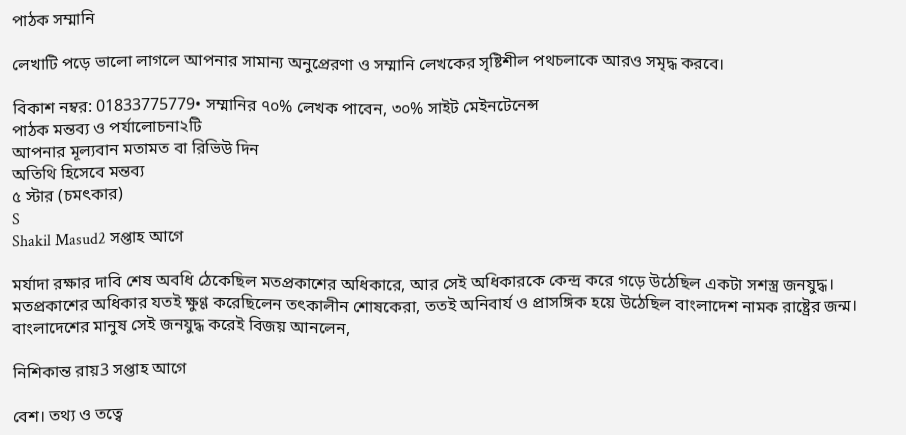পাঠক সম্মানি

লেখাটি পড়ে ভালো লাগলে আপনার সামান্য অনুপ্রেরণা ও সম্মানি লেখকের সৃষ্টিশীল পথচলাকে আরও সমৃদ্ধ করবে।

বিকাশ নম্বর: 01833775779• সম্মানির ৭০% লেখক পাবেন, ৩০% সাইট মেইনটেনেন্স
পাঠক মন্তব্য ও পর্যালোচনা২টি
আপনার মূল্যবান মতামত বা রিভিউ দিন
অতিথি হিসেবে মন্তব্য
৫ স্টার (চমৎকার)
S
Shakil Masud2 সপ্তাহ আগে

মর্যাদা রক্ষার দাবি শেষ অবধি ঠেকেছিল মতপ্রকাশের অধিকারে, আর সেই অধিকারকে কেন্দ্র করে গড়ে উঠেছিল একটা সশস্ত্র জনযুদ্ধ। মতপ্রকাশের অধিকার যতই ক্ষুণ্ণ করেছিলেন তৎকালীন শোষকেরা, ততই অনিবার্য ও প্রাসঙ্গিক হয়ে উঠেছিল বাংলাদেশ নামক রাষ্ট্রের জন্ম। বাংলাদেশের মানুষ সেই জনযুদ্ধ করেই বিজয় আনলেন,

নিশিকান্ত রায়3 সপ্তাহ আগে

বেশ। তথ্য ও তত্বে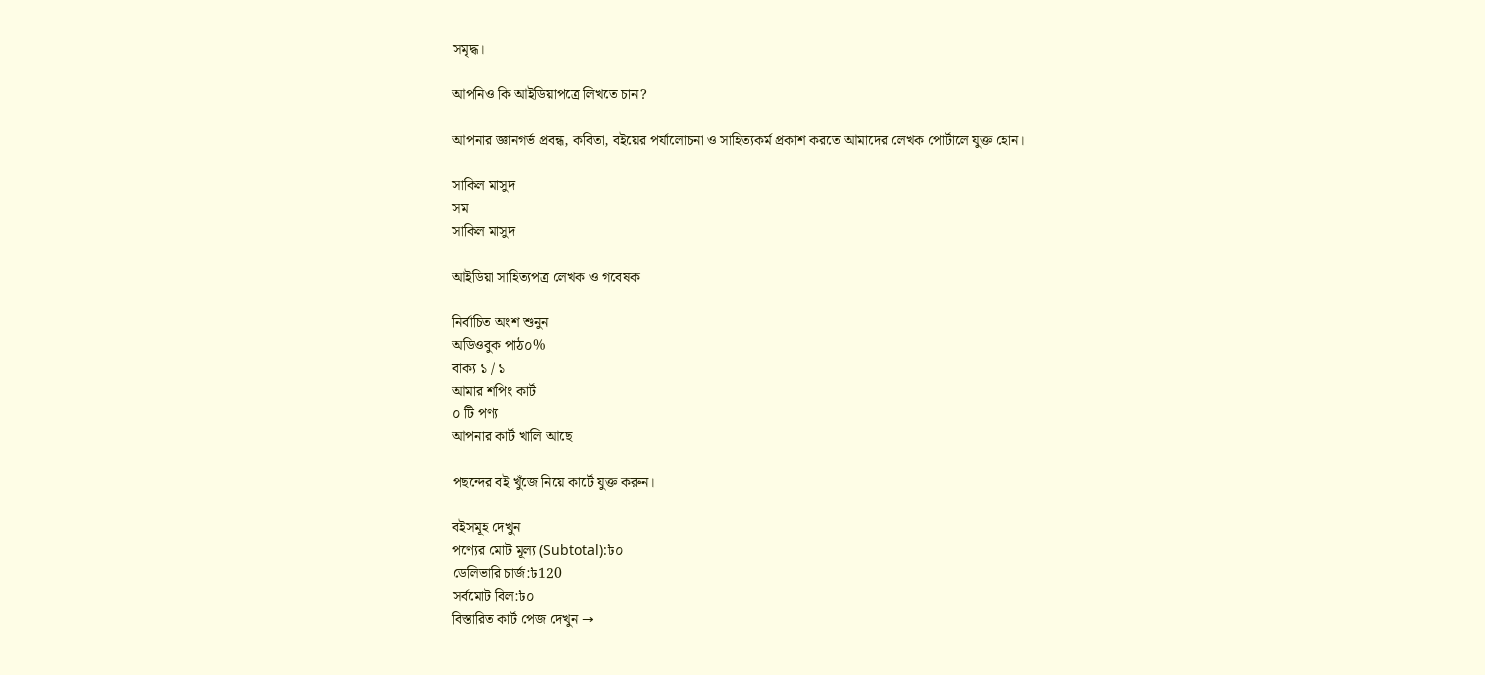সমৃদ্ধ।

আপনিও কি আইডিয়াপত্রে লিখতে চান?

আপনার জ্ঞানগর্ভ প্রবন্ধ, কবিতা, বইয়ের পর্যালোচনা ও সাহিত্যকর্ম প্রকাশ করতে আমাদের লেখক পোর্টালে যুক্ত হোন।

সাকিল মাসুদ
সম
সাকিল মাসুদ

আইডিয়া সাহিত্যপত্র লেখক ও গবেষক

নির্বাচিত অংশ শুনুন
অডিওবুক পাঠ০%
বাক্য ১ / ১
আমার শপিং কার্ট
০ টি পণ্য
আপনার কার্ট খালি আছে

পছন্দের বই খুঁজে নিয়ে কার্টে যুক্ত করুন।

বইসমূহ দেখুন
পণ্যের মোট মূল্য (Subtotal):৳০
ডেলিভারি চার্জ:৳120
সর্বমোট বিল:৳০
বিস্তারিত কার্ট পেজ দেখুন →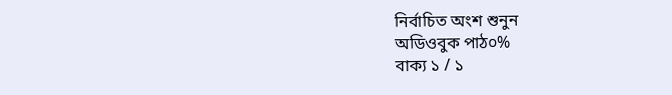নির্বাচিত অংশ শুনুন
অডিওবুক পাঠ০%
বাক্য ১ / ১